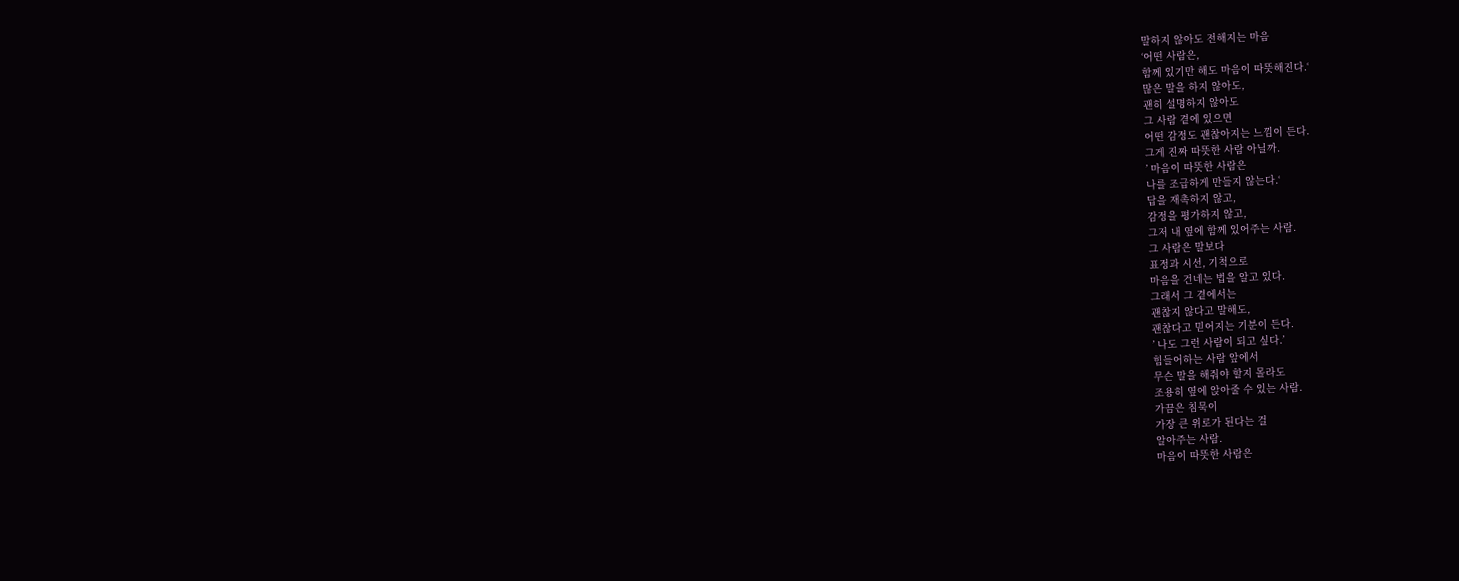말하지 않아도 전해지는 마음
‘어떤 사람은,
함께 있기만 해도 마음이 따뜻해진다.‘
많은 말을 하지 않아도,
괜히 설명하지 않아도
그 사람 곁에 있으면
어떤 감정도 괜찮아지는 느낌이 든다.
그게 진짜 따뜻한 사람 아닐까.
’ 마음이 따뜻한 사람은
나를 조급하게 만들지 않는다.‘
답을 재촉하지 않고,
감정을 평가하지 않고,
그저 내 옆에 함께 있어주는 사람.
그 사람은 말보다
표정과 시선, 기척으로
마음을 건네는 법을 알고 있다.
그래서 그 곁에서는
괜찮지 않다고 말해도,
괜찮다고 믿어지는 기분이 든다.
’ 나도 그런 사람이 되고 싶다.’
힘들어하는 사람 앞에서
무슨 말을 해줘야 할지 몰라도
조용히 옆에 앉아줄 수 있는 사람.
가끔은 침묵이
가장 큰 위로가 된다는 걸
알아주는 사람.
마음이 따뜻한 사람은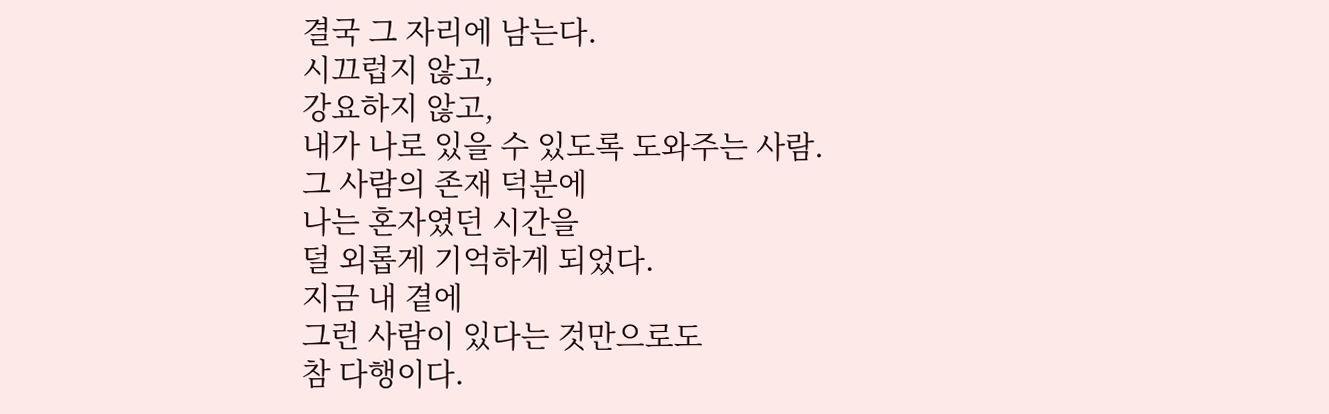결국 그 자리에 남는다.
시끄럽지 않고,
강요하지 않고,
내가 나로 있을 수 있도록 도와주는 사람.
그 사람의 존재 덕분에
나는 혼자였던 시간을
덜 외롭게 기억하게 되었다.
지금 내 곁에
그런 사람이 있다는 것만으로도
참 다행이다.